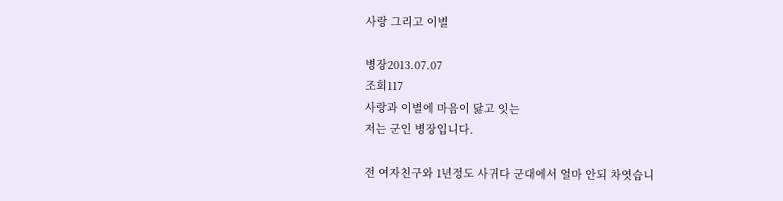사랑 그리고 이별

병장2013.07.07
조회117
사랑과 이별에 마음이 닳고 잇는
저는 군인 병장입니다.

전 여자친구와 1년정도 사귀다 군대에서 얼마 안되 차엿습니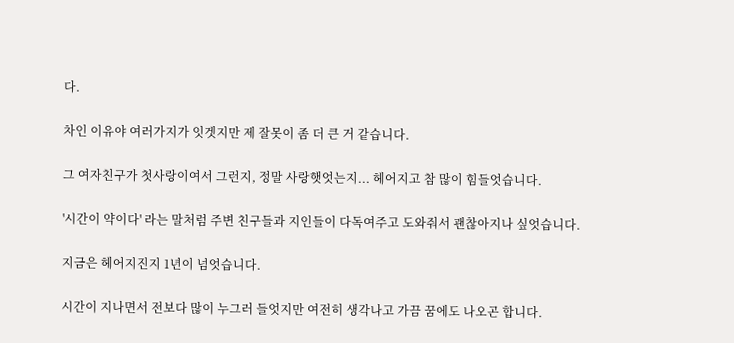다.

차인 이유야 여러가지가 잇겟지만 제 잘못이 좀 더 큰 거 같습니다.

그 여자친구가 첫사랑이여서 그런지, 정말 사랑햇엇는지... 헤어지고 참 많이 힘들엇습니다.

'시간이 약이다' 라는 말처럼 주변 친구들과 지인들이 다독여주고 도와줘서 괜찮아지나 싶엇습니다.

지금은 헤어지진지 1년이 넘엇습니다.

시간이 지나면서 전보다 많이 누그러 들엇지만 여전히 생각나고 가끔 꿈에도 나오곤 합니다.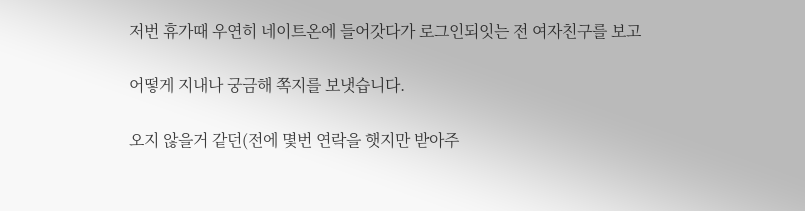저번 휴가때 우연히 네이트온에 들어갓다가 로그인되잇는 전 여자친구를 보고

어떻게 지내나 궁금해 쪽지를 보냇습니다.

오지 않을거 같던(전에 몇번 연락을 햇지만 받아주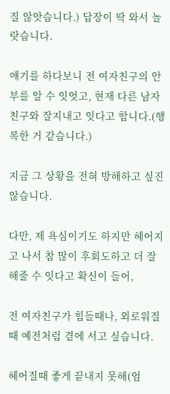질 않앗습니다.) 답장이 딱 와서 놀랏습니다.

얘기를 하다보니 전 여자친구의 안부를 알 수 잇엇고, 현재 다른 남자친구와 잘지내고 잇다고 합니다.(행복한 거 같습니다.)

지금 그 상황을 전혀 방해하고 싶진 않습니다.

다만, 제 욕심이기도 하지만 헤어지고 나서 참 많이 후회도하고 더 잘해줄 수 잇다고 확신이 들어,

전 여자친구가 힘들때나, 외로워질때 예전처럼 곁에 서고 싶습니다.

헤어질때 좋게 끝내지 못해(엄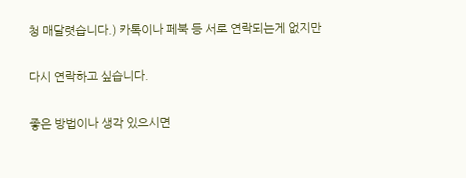청 매달렷습니다.) 카톡이나 페북 등 서로 연락되는게 없지만

다시 연락하고 싶습니다.

좋은 방법이나 생각 있으시면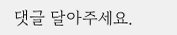댓글 달아주세요.